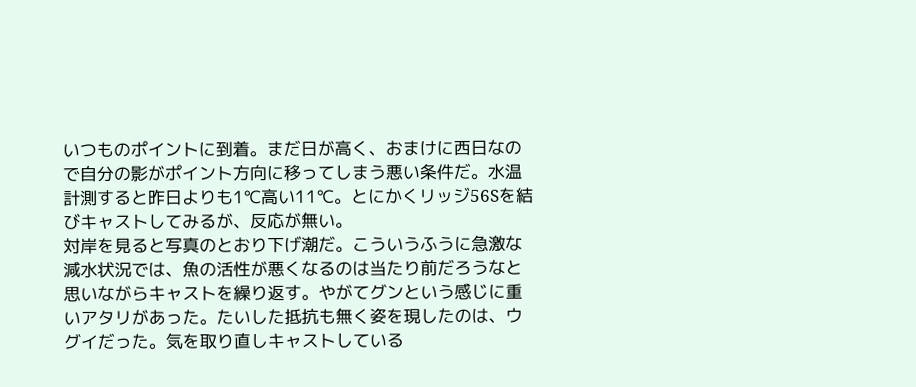いつものポイントに到着。まだ日が高く、おまけに西日なので自分の影がポイント方向に移ってしまう悪い条件だ。水温計測すると昨日よりも1℃高い11℃。とにかくリッジ56Sを結びキャストしてみるが、反応が無い。
対岸を見ると写真のとおり下げ潮だ。こういうふうに急激な減水状況では、魚の活性が悪くなるのは当たり前だろうなと思いながらキャストを繰り返す。やがてグンという感じに重いアタリがあった。たいした抵抗も無く姿を現したのは、ウグイだった。気を取り直しキャストしている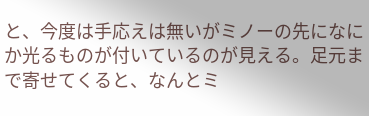と、今度は手応えは無いがミノーの先になにか光るものが付いているのが見える。足元まで寄せてくると、なんとミ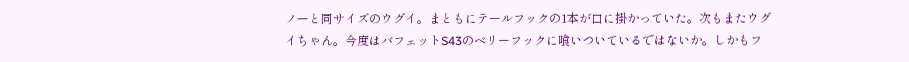ノーと同サイズのウグイ。まともにテールフックの1本が口に掛かっていた。次もまたウグイちゃん。今度はバフェットS43のベリーフックに喰いついているではないか。しかもフ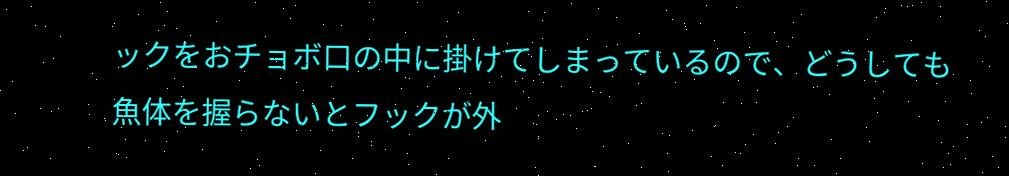ックをおチョボ口の中に掛けてしまっているので、どうしても魚体を握らないとフックが外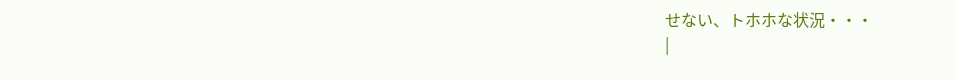せない、トホホな状況・・・
|